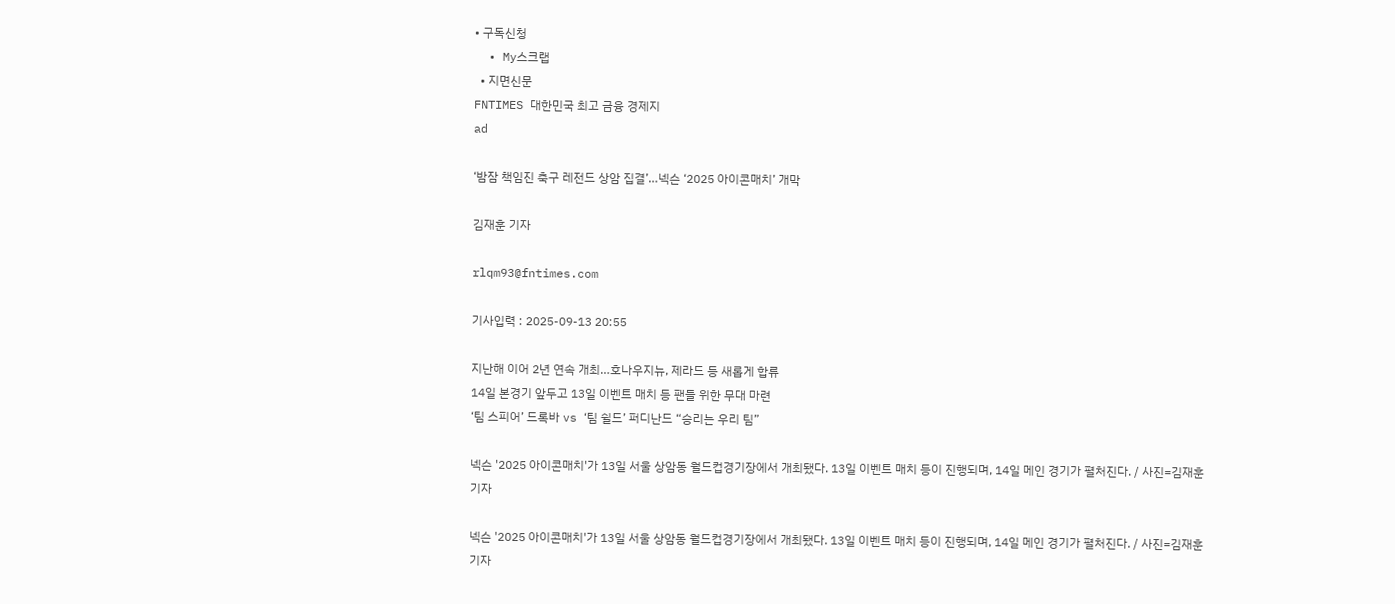• 구독신청
  • My스크랩
  • 지면신문
FNTIMES 대한민국 최고 금융 경제지
ad

‘밤잠 책임진 축구 레전드 상암 집결’…넥슨 ‘2025 아이콘매치’ 개막

김재훈 기자

rlqm93@fntimes.com

기사입력 : 2025-09-13 20:55

지난해 이어 2년 연속 개최…호나우지뉴, 제라드 등 새롭게 합류
14일 본경기 앞두고 13일 이벤트 매치 등 팬들 위한 무대 마련
‘팀 스피어’ 드록바 vs ‘팀 쉴드’ 퍼디난드 “승리는 우리 팀”

넥슨 '2025 아이콘매치'가 13일 서울 상암동 월드컵경기장에서 개최됐다. 13일 이벤트 매치 등이 진행되며, 14일 메인 경기가 펼처진다. / 사진=김재훈 기자

넥슨 '2025 아이콘매치'가 13일 서울 상암동 월드컵경기장에서 개최됐다. 13일 이벤트 매치 등이 진행되며, 14일 메인 경기가 펼처진다. / 사진=김재훈 기자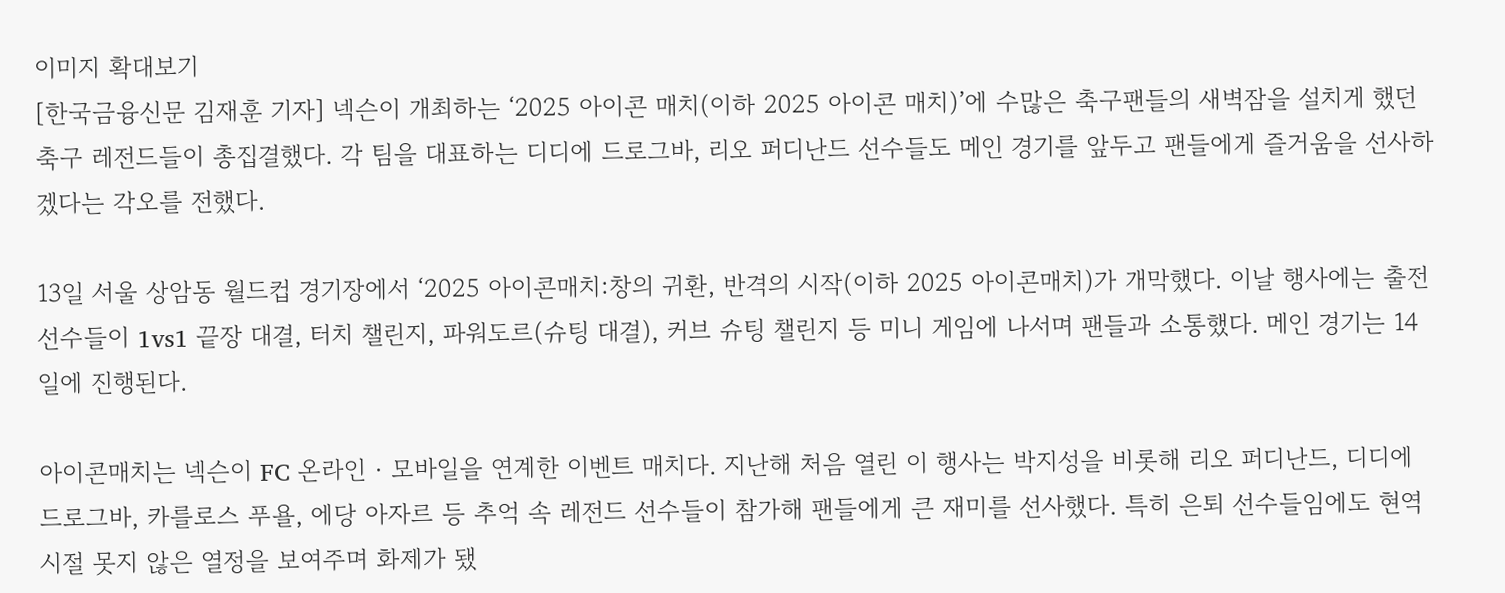이미지 확대보기
[한국금융신문 김재훈 기자] 넥슨이 개최하는 ‘2025 아이콘 매치(이하 2025 아이콘 매치)’에 수많은 축구팬들의 새벽잠을 설치게 했던 축구 레전드들이 총집결했다. 각 팀을 대표하는 디디에 드로그바, 리오 퍼디난드 선수들도 메인 경기를 앞두고 팬들에게 즐거움을 선사하겠다는 각오를 전했다.

13일 서울 상암동 월드컵 경기장에서 ‘2025 아이콘매치:창의 귀환, 반격의 시작(이하 2025 아이콘매치)가 개막했다. 이날 행사에는 출전 선수들이 1vs1 끝장 대결, 터치 챌린지, 파워도르(슈팅 대결), 커브 슈팅 챌린지 등 미니 게임에 나서며 팬들과 소통했다. 메인 경기는 14일에 진행된다.

아이콘매치는 넥슨이 FC 온라인‧모바일을 연계한 이벤트 매치다. 지난해 처음 열린 이 행사는 박지성을 비롯해 리오 퍼디난드, 디디에 드로그바, 카를로스 푸욜, 에당 아자르 등 추억 속 레전드 선수들이 참가해 팬들에게 큰 재미를 선사했다. 특히 은퇴 선수들임에도 현역 시절 못지 않은 열정을 보여주며 화제가 됐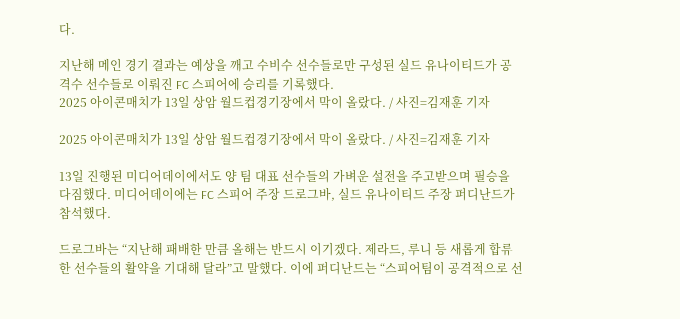다.

지난해 메인 경기 결과는 예상을 깨고 수비수 선수들로만 구성된 실드 유나이티드가 공격수 선수들로 이뤄진 FC 스피어에 승리를 기록했다.
2025 아이콘매치가 13일 상암 월드컵경기장에서 막이 올랐다. / 사진=김재훈 기자

2025 아이콘매치가 13일 상암 월드컵경기장에서 막이 올랐다. / 사진=김재훈 기자

13일 진행된 미디어데이에서도 양 팀 대표 선수들의 가벼운 설전을 주고받으며 필승을 다짐했다. 미디어데이에는 FC 스피어 주장 드로그바, 실드 유나이티드 주장 퍼디난드가 참석했다.

드로그바는 “지난해 패배한 만큼 올해는 반드시 이기겠다. 제라드, 루니 등 새롭게 합류한 선수들의 활약을 기대해 달라”고 말했다. 이에 퍼디난드는 “스피어팀이 공격적으로 선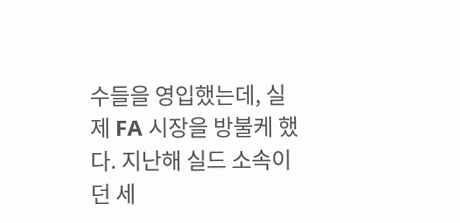수들을 영입했는데, 실제 FA 시장을 방불케 했다. 지난해 실드 소속이던 세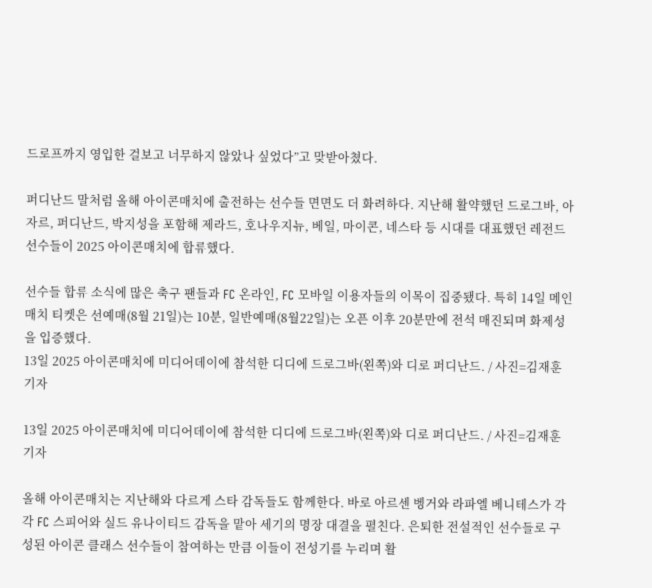드로프까지 영입한 걸보고 너무하지 않았나 싶었다”고 맞받아쳤다.

퍼디난드 말처럼 올해 아이콘매치에 출전하는 선수들 면면도 더 화려하다. 지난해 활약했던 드로그바, 아자르, 퍼디난드, 박지성을 포함해 제라드, 호나우지뉴, 베일, 마이콘, 네스타 등 시대를 대표했던 레전드 선수들이 2025 아이콘매치에 합류했다.

선수들 합류 소식에 많은 축구 팬들과 FC 온라인, FC 모바일 이용자들의 이목이 집중됐다. 특히 14일 메인 매치 티켓은 선예매(8월 21일)는 10분, 일반예매(8월22일)는 오픈 이후 20분만에 전석 매진되며 화제성을 입증했다.
13일 2025 아이콘매치에 미디어데이에 참석한 디디에 드로그바(왼쪽)와 디로 퍼디난드. / 사진=김재훈 기자

13일 2025 아이콘매치에 미디어데이에 참석한 디디에 드로그바(왼쪽)와 디로 퍼디난드. / 사진=김재훈 기자

올해 아이콘매치는 지난해와 다르게 스타 감독들도 함께한다. 바로 아르센 벵거와 라파엘 베니테스가 각각 FC 스피어와 실드 유나이티드 감독을 맡아 세기의 명장 대결을 펼친다. 은퇴한 전설적인 선수들로 구성된 아이콘 클래스 선수들이 참여하는 만큼 이들이 전성기를 누리며 활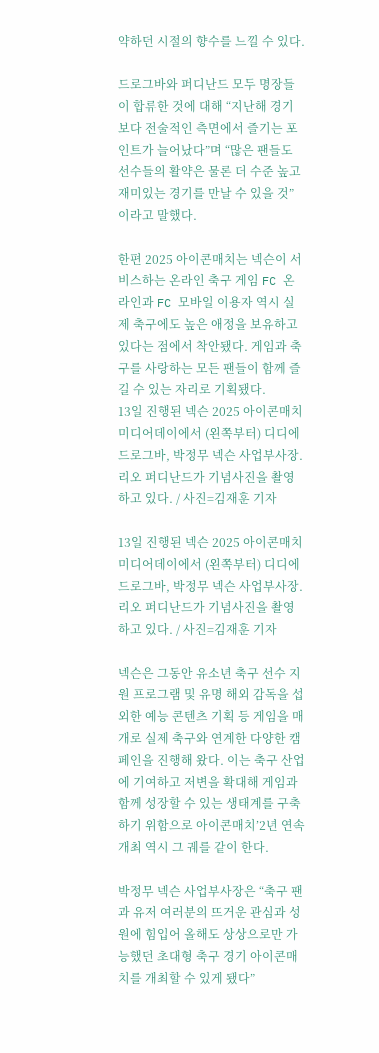약하던 시절의 향수를 느낄 수 있다.

드로그바와 퍼디난드 모두 명장들이 합류한 것에 대해 “지난해 경기보다 전술적인 측면에서 즐기는 포인트가 늘어났다”며 “많은 팬들도 선수들의 활약은 물론 더 수준 높고 재미있는 경기를 만날 수 있을 것”이라고 말했다.

한편 2025 아이콘매치는 넥슨이 서비스하는 온라인 축구 게임 FC 온라인과 FC 모바일 이용자 역시 실제 축구에도 높은 애정을 보유하고 있다는 점에서 착안됐다. 게임과 축구를 사랑하는 모든 팬들이 함께 즐길 수 있는 자리로 기획됐다.
13일 진행된 넥슨 2025 아이콘매치 미디어데이에서 (왼쪽부터) 디디에 드로그바, 박정무 넥슨 사업부사장. 리오 퍼디난드가 기념사진을 촬영하고 있다. / 사진=김재훈 기자

13일 진행된 넥슨 2025 아이콘매치 미디어데이에서 (왼쪽부터) 디디에 드로그바, 박정무 넥슨 사업부사장. 리오 퍼디난드가 기념사진을 촬영하고 있다. / 사진=김재훈 기자

넥슨은 그동안 유소년 축구 선수 지원 프로그램 및 유명 해외 감독을 섭외한 예능 콘텐츠 기획 등 게임을 매개로 실제 축구와 연계한 다양한 캠페인을 진행해 왔다. 이는 축구 산업에 기여하고 저변을 확대해 게임과 함께 성장할 수 있는 생태계를 구축하기 위함으로 아이콘매치’2년 연속 개최 역시 그 궤를 같이 한다.

박정무 넥슨 사업부사장은 “축구 팬과 유저 여러분의 뜨거운 관심과 성원에 힘입어 올해도 상상으로만 가능했던 초대형 축구 경기 아이콘매치를 개최할 수 있게 됐다”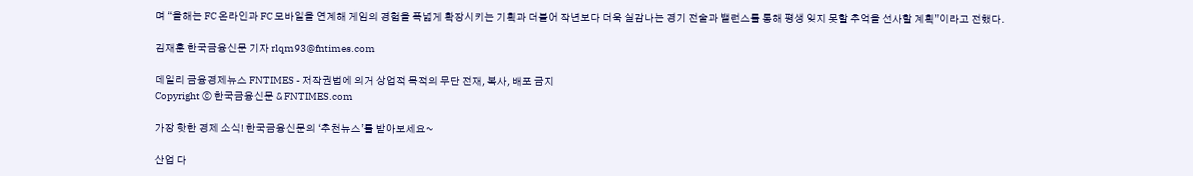며 “올해는 FC 온라인과 FC 모바일을 연계해 게임의 경험을 폭넓게 확장시키는 기획과 더불어 작년보다 더욱 실감나는 경기 전술과 밸런스를 통해 평생 잊지 못할 추억을 선사할 계획”이라고 전했다.

김재훈 한국금융신문 기자 rlqm93@fntimes.com

데일리 금융경제뉴스 FNTIMES - 저작권법에 의거 상업적 목적의 무단 전재, 복사, 배포 금지
Copyright ⓒ 한국금융신문 & FNTIMES.com

가장 핫한 경제 소식! 한국금융신문의 ‘추천뉴스’를 받아보세요~

산업 다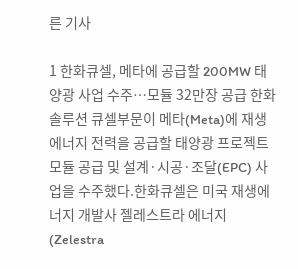른 기사

1 한화큐셀, 메타에 공급할 200MW 태양광 사업 수주…모듈 32만장 공급 한화솔루션 큐셀부문이 메타(Meta)에 재생에너지 전력을 공급할 태양광 프로젝트 모듈 공급 및 설계·시공·조달(EPC) 사업을 수주했다.한화큐셀은 미국 재생에너지 개발사 젤레스트라 에너지(Zelestra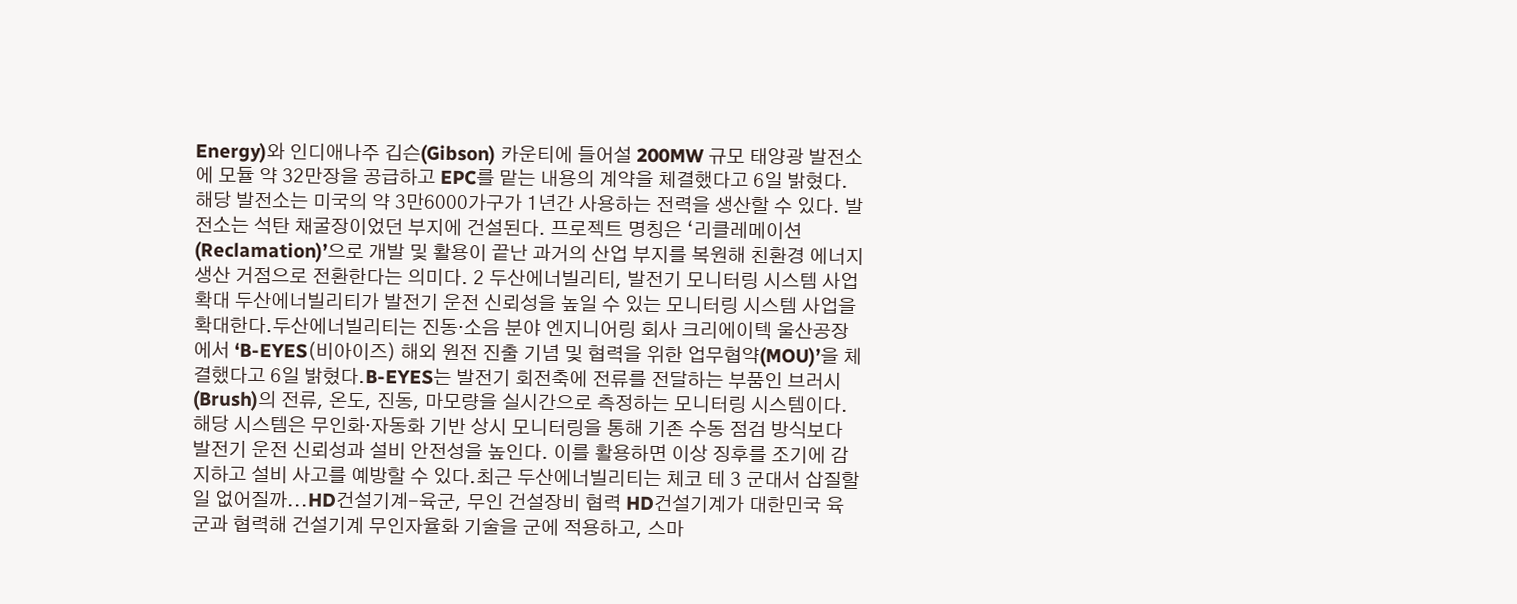Energy)와 인디애나주 깁슨(Gibson) 카운티에 들어설 200MW 규모 태양광 발전소에 모듈 약 32만장을 공급하고 EPC를 맡는 내용의 계약을 체결했다고 6일 밝혔다.해당 발전소는 미국의 약 3만6000가구가 1년간 사용하는 전력을 생산할 수 있다. 발전소는 석탄 채굴장이었던 부지에 건설된다. 프로젝트 명칭은 ‘리클레메이션(Reclamation)’으로 개발 및 활용이 끝난 과거의 산업 부지를 복원해 친환경 에너지 생산 거점으로 전환한다는 의미다. 2 두산에너빌리티, 발전기 모니터링 시스템 사업 확대 두산에너빌리티가 발전기 운전 신뢰성을 높일 수 있는 모니터링 시스템 사업을 확대한다.두산에너빌리티는 진동·소음 분야 엔지니어링 회사 크리에이텍 울산공장에서 ‘B-EYES(비아이즈) 해외 원전 진출 기념 및 협력을 위한 업무협약(MOU)’을 체결했다고 6일 밝혔다.B-EYES는 발전기 회전축에 전류를 전달하는 부품인 브러시(Brush)의 전류, 온도, 진동, 마모량을 실시간으로 측정하는 모니터링 시스템이다.해당 시스템은 무인화·자동화 기반 상시 모니터링을 통해 기존 수동 점검 방식보다 발전기 운전 신뢰성과 설비 안전성을 높인다. 이를 활용하면 이상 징후를 조기에 감지하고 설비 사고를 예방할 수 있다.최근 두산에너빌리티는 체코 테 3 군대서 삽질할 일 없어질까...HD건설기계-육군, 무인 건설장비 협력 HD건설기계가 대한민국 육군과 협력해 건설기계 무인자율화 기술을 군에 적용하고, 스마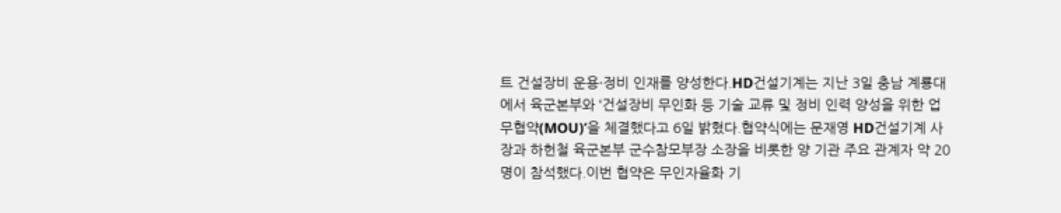트 건설장비 운용·정비 인재를 양성한다.HD건설기계는 지난 3일 충남 계룡대에서 육군본부와 ‘건설장비 무인화 등 기술 교류 및 정비 인력 양성을 위한 업무협약(MOU)’을 체결했다고 6일 밝혔다.협약식에는 문재영 HD건설기계 사장과 하헌철 육군본부 군수참모부장 소장을 비롯한 양 기관 주요 관계자 약 20명이 참석했다.이번 협약은 무인자율화 기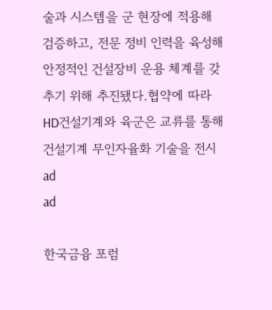술과 시스템을 군 현장에 적용해 검증하고, 전문 정비 인력을 육성해 안정적인 건설장비 운용 체계를 갖추기 위해 추진됐다.협약에 따라 HD건설기계와 육군은 교류를 통해 건설기계 무인자율화 기술을 전시
ad
ad

한국금융 포럼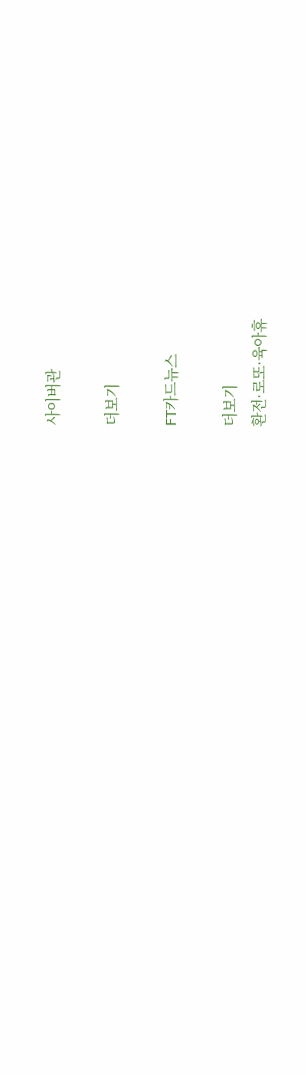사이버관

더보기

FT카드뉴스

더보기
환전·로또·육아휴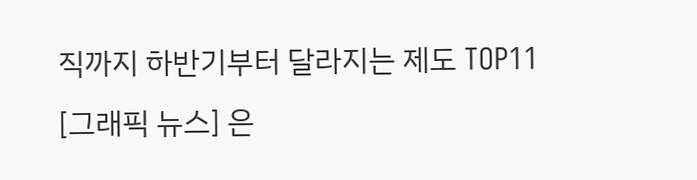직까지 하반기부터 달라지는 제도 TOP11
[그래픽 뉴스] 은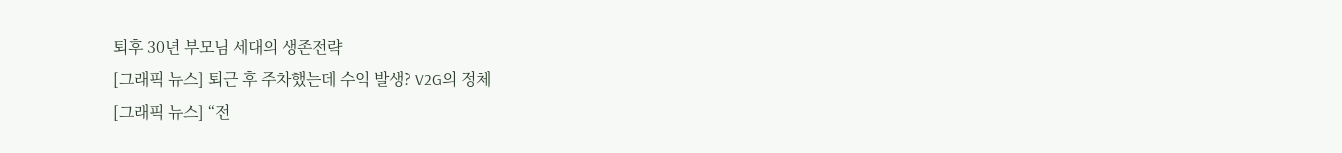퇴후 30년 부모님 세대의 생존전략
[그래픽 뉴스] 퇴근 후 주차했는데 수익 발생? V2G의 정체
[그래픽 뉴스] “전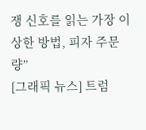쟁 신호를 읽는 가장 이상한 방법, 피자 주문량”
[그래픽 뉴스] 트럼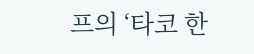프의 ‘타코 한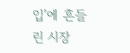입’에 흔들린 시장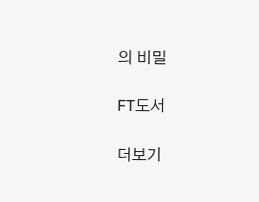의 비밀

FT도서

더보기